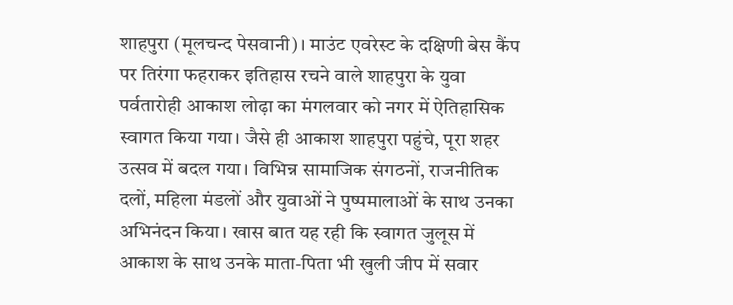शाहपुरा (मूलचन्द पेसवानी)। माउंट एवरेस्ट के दक्षिणी बेस कैंप पर तिरंगा फहराकर इतिहास रचने वाले शाहपुरा के युवा पर्वतारोही आकाश लोढ़ा का मंगलवार को नगर में ऐतिहासिक स्वागत किया गया। जैसे ही आकाश शाहपुरा पहुंचे, पूरा शहर उत्सव में बदल गया। विभिन्न सामाजिक संगठनों, राजनीतिक दलों, महिला मंडलों और युवाओं ने पुष्पमालाओं के साथ उनका अभिनंदन किया। खास बात यह रही कि स्वागत जुलूस में आकाश के साथ उनके माता-पिता भी खुली जीप में सवार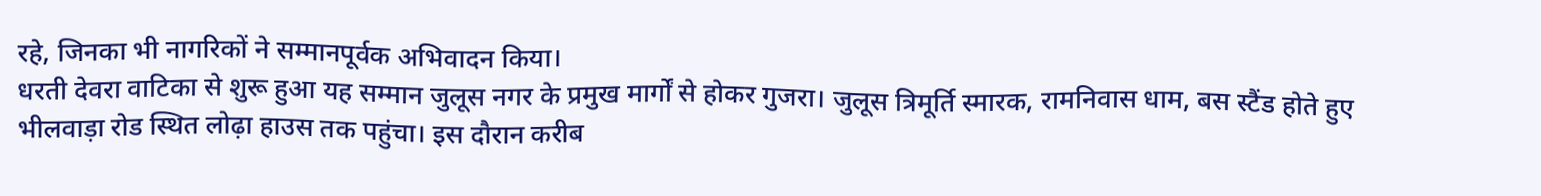रहे, जिनका भी नागरिकों ने सम्मानपूर्वक अभिवादन किया।
धरती देवरा वाटिका से शुरू हुआ यह सम्मान जुलूस नगर के प्रमुख मार्गों से होकर गुजरा। जुलूस त्रिमूर्ति स्मारक, रामनिवास धाम, बस स्टैंड होते हुए भीलवाड़ा रोड स्थित लोढ़ा हाउस तक पहुंचा। इस दौरान करीब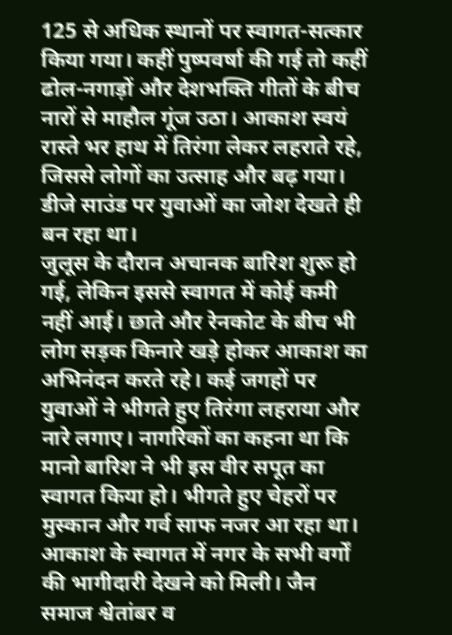125 से अधिक स्थानों पर स्वागत-सत्कार किया गया। कहीं पुष्पवर्षा की गई तो कहीं ढोल-नगाड़ों और देशभक्ति गीतों के बीच नारों से माहौल गूंज उठा। आकाश स्वयं रास्ते भर हाथ में तिरंगा लेकर लहराते रहे, जिससे लोगों का उत्साह और बढ़ गया। डीजे साउंड पर युवाओं का जोश देखते ही बन रहा था।
जुलूस के दौरान अचानक बारिश शुरू हो गई, लेकिन इससे स्वागत में कोई कमी नहीं आई। छाते और रेनकोट के बीच भी लोग सड़क किनारे खड़े होकर आकाश का अभिनंदन करते रहे। कई जगहों पर युवाओं ने भीगते हुए तिरंगा लहराया और नारे लगाए। नागरिकों का कहना था कि मानो बारिश ने भी इस वीर सपूत का स्वागत किया हो। भीगते हुए चेहरों पर मुस्कान और गर्व साफ नजर आ रहा था।
आकाश के स्वागत में नगर के सभी वर्गों की भागीदारी देखने को मिली। जैन समाज श्वेतांबर व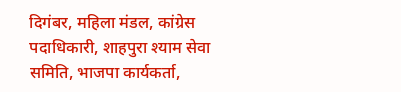दिगंबर, महिला मंडल, कांग्रेस पदाधिकारी, शाहपुरा श्याम सेवा समिति, भाजपा कार्यकर्ता,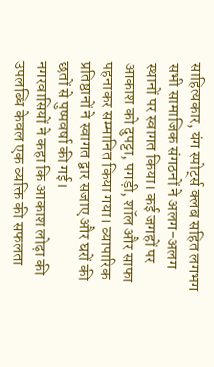साहित्यकार, यंग स्पोर्ट्स क्लब सहित लगभग सभी सामाजिक संगठनों ने अलग-अलग स्थानों पर स्वागत किया। कई जगहों पर आकाश को दुपट्टा, पगड़ी, शॉल और साफा पहनाकर सम्मानित किया गया। व्यापारिक प्रतिष्ठानों ने स्वागत द्वार सजाए और घरों की छतों से पुष्पवर्षा की गई।
नगरवासियों ने कहा कि आकाश लोढ़ा की उपलब्धि केवल एक व्यक्ति की सफलता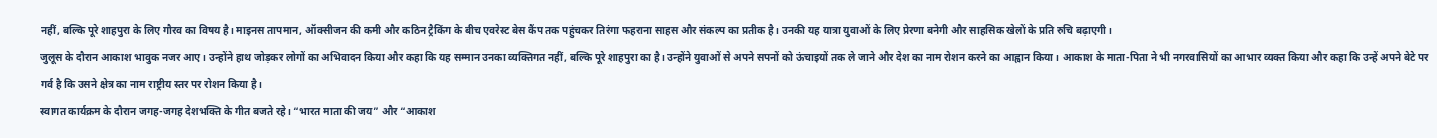नहीं, बल्कि पूरे शाहपुरा के लिए गौरव का विषय है। माइनस तापमान, ऑक्सीजन की कमी और कठिन ट्रैकिंग के बीच एवरेस्ट बेस कैंप तक पहुंचकर तिरंगा फहराना साहस और संकल्प का प्रतीक है। उनकी यह यात्रा युवाओं के लिए प्रेरणा बनेगी और साहसिक खेलों के प्रति रुचि बढ़ाएगी।
जुलूस के दौरान आकाश भावुक नजर आए। उन्होंने हाथ जोड़कर लोगों का अभिवादन किया और कहा कि यह सम्मान उनका व्यक्तिगत नहीं, बल्कि पूरे शाहपुरा का है। उन्होंने युवाओं से अपने सपनों को ऊंचाइयों तक ले जाने और देश का नाम रोशन करने का आह्वान किया। आकाश के माता-पिता ने भी नगरवासियों का आभार व्यक्त किया और कहा कि उन्हें अपने बेटे पर गर्व है कि उसने क्षेत्र का नाम राष्ट्रीय स्तर पर रोशन किया है।
स्वागत कार्यक्रम के दौरान जगह-जगह देशभक्ति के गीत बजते रहे। “भारत माता की जय” और “आकाश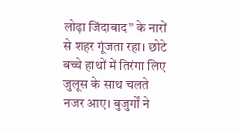लोढ़ा जिंदाबाद” के नारों से शहर गूंजता रहा। छोटे बच्चे हाथों में तिरंगा लिए जुलूस के साथ चलते नजर आए। बुजुर्गों ने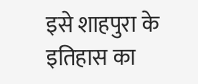इसे शाहपुरा के इतिहास का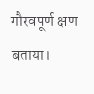गौरवपूर्ण क्षण बताया।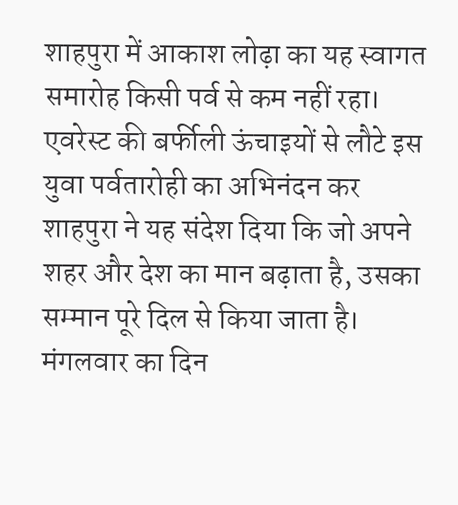शाहपुरा में आकाश लोढ़ा का यह स्वागत समारोह किसी पर्व से कम नहीं रहा। एवरेस्ट की बर्फीली ऊंचाइयों से लौटे इस युवा पर्वतारोही का अभिनंदन कर शाहपुरा ने यह संदेश दिया कि जो अपने शहर और देश का मान बढ़ाता है, उसका सम्मान पूरे दिल से किया जाता है। मंगलवार का दिन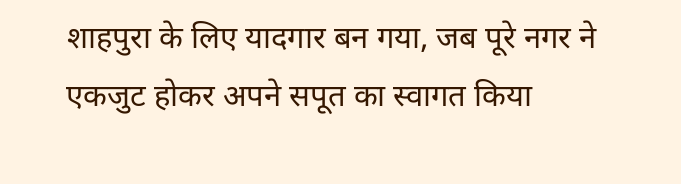शाहपुरा के लिए यादगार बन गया, जब पूरे नगर ने एकजुट होकर अपने सपूत का स्वागत किया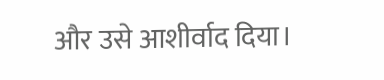और उसे आशीर्वाद दिया।